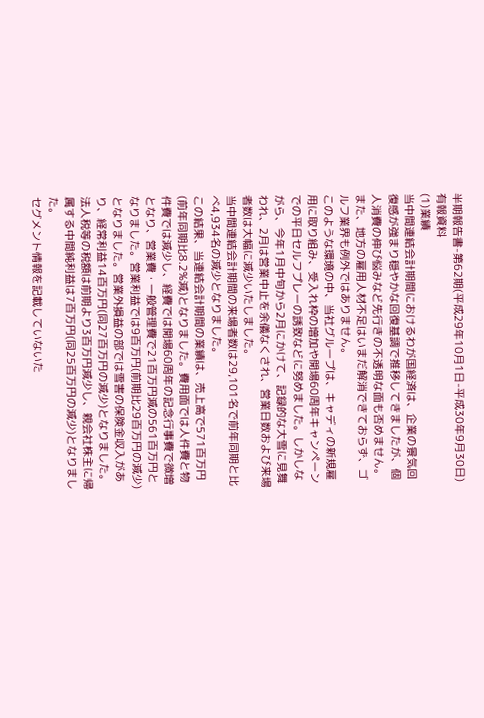半期報告書-第62期(平成29年10月1日-平成30年9月30日)
有報資料
(1)業績
当中間連結会計期間におけるわが国経済は、企業の景気回復感が強まり穏やかな回復基調で推移してきましたが、個人消費の伸び悩みなど先行きの不透明な面も否めません。また、地方の雇用人材不足はいまだ解消できておらず、ゴルフ業界も例外ではありません。
このような環境の中、当社グループは、キャディの新規雇用に取り組み、受入れ枠の増加や開場60周年キャンペーンでの平日セルフプレーの誘致などに努めました。しかしながら、今年1月中旬から2月にかけて、記録的な大雪に見舞われ、2月は営業中止を余儀なくされ、営業日数および来場者数は大幅に減少いたしました。
当中間連結会計期間の来場者数は29,101名で前年同期と比べ4,934名の減少となりました。
この結果、当連結会計期間の業績は、売上高で571百万円(前年同期比8.2%減)となりました。費用面では人件費と物件費では減少し、経費では開場60周年の記念行事費で微増となり、営業費・一般管理費で21百万円減の561百万円となりました。営業利益では9百万円(前期比29百万円の減少)となりました。営業外損益の部では雪害の保険金収入があり、経常利益14百万円(同27百万円の減少)となりました。法人税等の税額は前期より3百万円減少し、親会社株主に帰属する中間純利益は7百万円(同25百万円の減少)となりました。
セグメント情報を記載していないた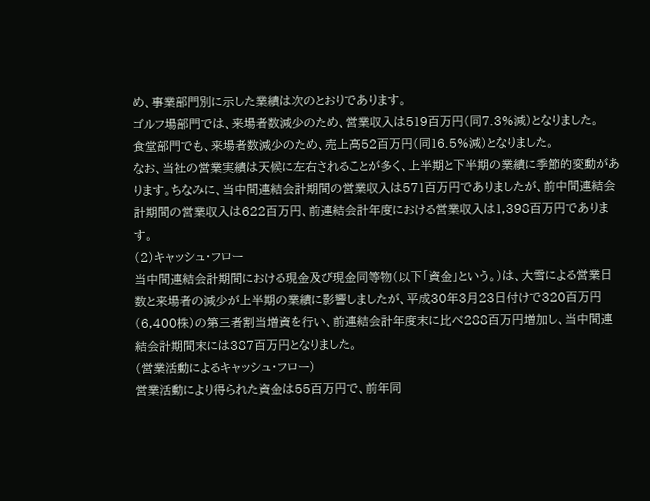め、事業部門別に示した業績は次のとおりであります。
ゴルフ場部門では、来場者数減少のため、営業収入は519百万円(同7.3%減)となりました。
食堂部門でも、来場者数減少のため、売上高52百万円(同16.5%減)となりました。
なお、当社の営業実績は天候に左右されることが多く、上半期と下半期の業績に季節的変動があります。ちなみに、当中間連結会計期間の営業収入は571百万円でありましたが、前中間連結会計期間の営業収入は622百万円、前連結会計年度における営業収入は1,398百万円であります。
(2)キャッシュ・フロー
当中間連結会計期間における現金及び現金同等物(以下「資金」という。)は、大雪による営業日数と来場者の減少が上半期の業績に影響しましたが、平成30年3月23日付けで320百万円(6,400株)の第三者割当増資を行い、前連結会計年度末に比べ288百万円増加し、当中間連結会計期間末には387百万円となりました。
(営業活動によるキャッシュ・フロー)
営業活動により得られた資金は55百万円で、前年同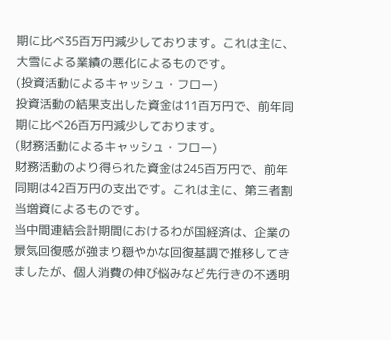期に比べ35百万円減少しております。これは主に、大雪による業績の悪化によるものです。
(投資活動によるキャッシュ・フロー)
投資活動の結果支出した資金は11百万円で、前年同期に比べ26百万円減少しております。
(財務活動によるキャッシュ・フロー)
財務活動のより得られた資金は245百万円で、前年同期は42百万円の支出です。これは主に、第三者割当増資によるものです。
当中間連結会計期間におけるわが国経済は、企業の景気回復感が強まり穏やかな回復基調で推移してきましたが、個人消費の伸び悩みなど先行きの不透明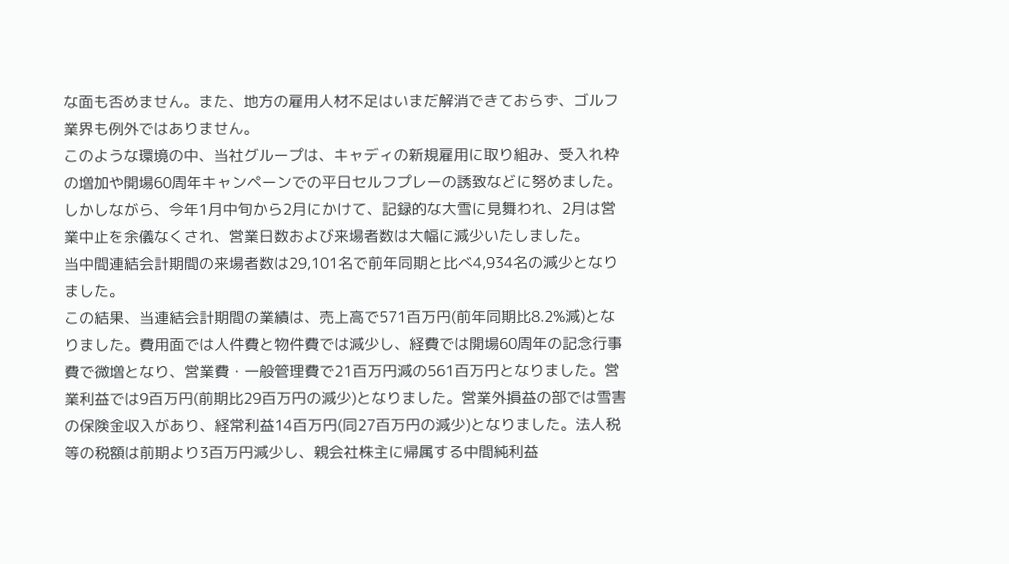な面も否めません。また、地方の雇用人材不足はいまだ解消できておらず、ゴルフ業界も例外ではありません。
このような環境の中、当社グループは、キャディの新規雇用に取り組み、受入れ枠の増加や開場60周年キャンペーンでの平日セルフプレーの誘致などに努めました。しかしながら、今年1月中旬から2月にかけて、記録的な大雪に見舞われ、2月は営業中止を余儀なくされ、営業日数および来場者数は大幅に減少いたしました。
当中間連結会計期間の来場者数は29,101名で前年同期と比べ4,934名の減少となりました。
この結果、当連結会計期間の業績は、売上高で571百万円(前年同期比8.2%減)となりました。費用面では人件費と物件費では減少し、経費では開場60周年の記念行事費で微増となり、営業費・一般管理費で21百万円減の561百万円となりました。営業利益では9百万円(前期比29百万円の減少)となりました。営業外損益の部では雪害の保険金収入があり、経常利益14百万円(同27百万円の減少)となりました。法人税等の税額は前期より3百万円減少し、親会社株主に帰属する中間純利益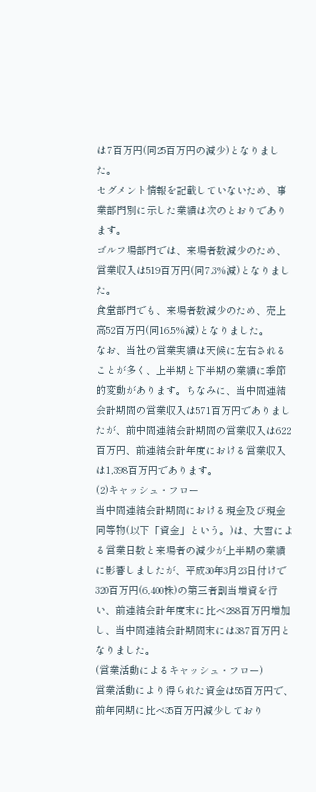は7百万円(同25百万円の減少)となりました。
セグメント情報を記載していないため、事業部門別に示した業績は次のとおりであります。
ゴルフ場部門では、来場者数減少のため、営業収入は519百万円(同7.3%減)となりました。
食堂部門でも、来場者数減少のため、売上高52百万円(同16.5%減)となりました。
なお、当社の営業実績は天候に左右されることが多く、上半期と下半期の業績に季節的変動があります。ちなみに、当中間連結会計期間の営業収入は571百万円でありましたが、前中間連結会計期間の営業収入は622百万円、前連結会計年度における営業収入は1,398百万円であります。
(2)キャッシュ・フロー
当中間連結会計期間における現金及び現金同等物(以下「資金」という。)は、大雪による営業日数と来場者の減少が上半期の業績に影響しましたが、平成30年3月23日付けで320百万円(6,400株)の第三者割当増資を行い、前連結会計年度末に比べ288百万円増加し、当中間連結会計期間末には387百万円となりました。
(営業活動によるキャッシュ・フロー)
営業活動により得られた資金は55百万円で、前年同期に比べ35百万円減少しており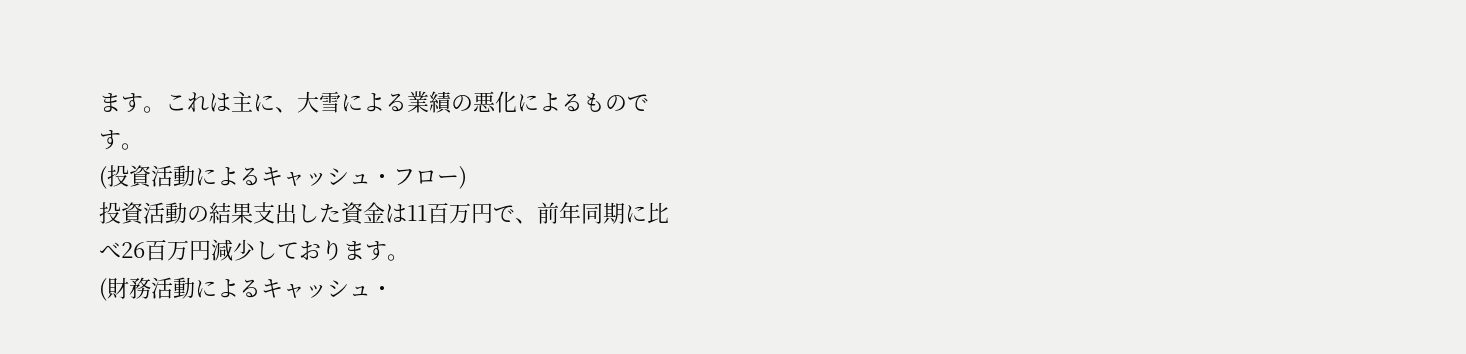ます。これは主に、大雪による業績の悪化によるものです。
(投資活動によるキャッシュ・フロー)
投資活動の結果支出した資金は11百万円で、前年同期に比べ26百万円減少しております。
(財務活動によるキャッシュ・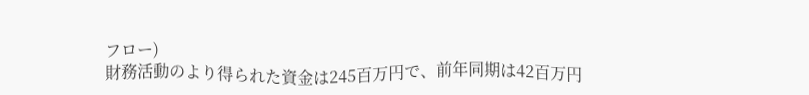フロー)
財務活動のより得られた資金は245百万円で、前年同期は42百万円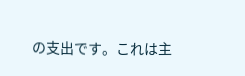の支出です。これは主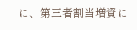に、第三者割当増資に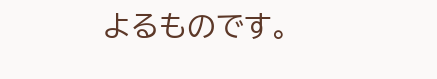よるものです。